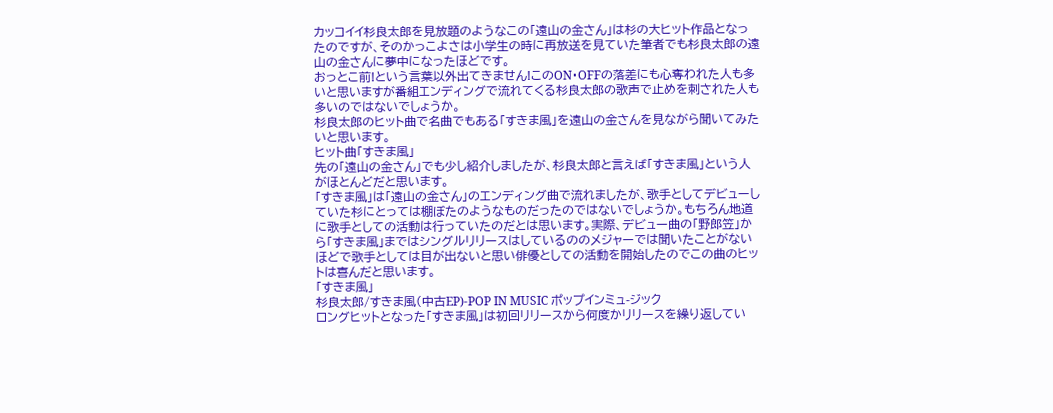カッコイイ杉良太郎を見放題のようなこの「遠山の金さん」は杉の大ヒット作品となったのですが、そのかっこよさは小学生の時に再放送を見ていた筆者でも杉良太郎の遠山の金さんに夢中になったほどです。
おっとこ前!という言葉以外出てきません!このON・OFFの落差にも心奪われた人も多いと思いますが番組エンディングで流れてくる杉良太郎の歌声で止めを刺された人も多いのではないでしょうか。
杉良太郎のヒット曲で名曲でもある「すきま風」を遠山の金さんを見ながら聞いてみたいと思います。
ヒット曲「すきま風」
先の「遠山の金さん」でも少し紹介しましたが、杉良太郎と言えば「すきま風」という人がほとんどだと思います。
「すきま風」は「遠山の金さん」のエンディング曲で流れましたが、歌手としてデビューしていた杉にとっては棚ぼたのようなものだったのではないでしょうか。もちろん地道に歌手としての活動は行っていたのだとは思います。実際、デビュー曲の「野郎笠」から「すきま風」まではシングルリリースはしているののメジャーでは聞いたことがないほどで歌手としては目が出ないと思い俳優としての活動を開始したのでこの曲のヒットは喜んだと思います。
「すきま風」
杉良太郎/すきま風(中古EP)-POP IN MUSIC ポップインミュ-ジック
ロングヒットとなった「すきま風」は初回リリースから何度かリリースを繰り返してい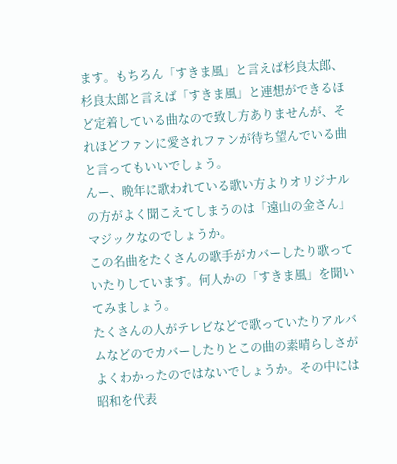ます。もちろん「すきま風」と言えば杉良太郎、杉良太郎と言えば「すきま風」と連想ができるほど定着している曲なので致し方ありませんが、それほどファンに愛されファンが待ち望んでいる曲と言ってもいいでしょう。
んー、晩年に歌われている歌い方よりオリジナルの方がよく聞こえてしまうのは「遠山の金さん」マジックなのでしょうか。
この名曲をたくさんの歌手がカバーしたり歌っていたりしています。何人かの「すきま風」を聞いてみましょう。
たくさんの人がテレビなどで歌っていたりアルバムなどのでカバーしたりとこの曲の素晴らしさがよくわかったのではないでしょうか。その中には昭和を代表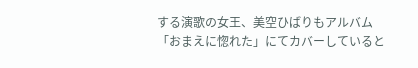する演歌の女王、美空ひばりもアルバム「おまえに惚れた」にてカバーしていると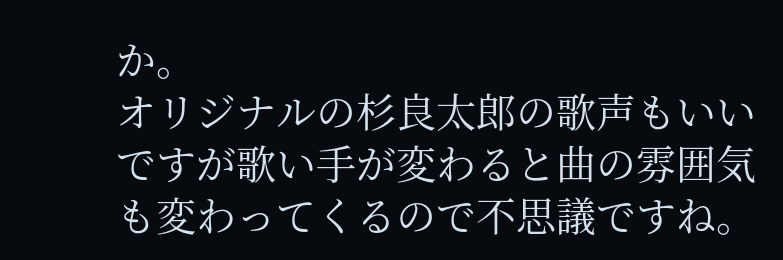か。
オリジナルの杉良太郎の歌声もいいですが歌い手が変わると曲の雰囲気も変わってくるので不思議ですね。